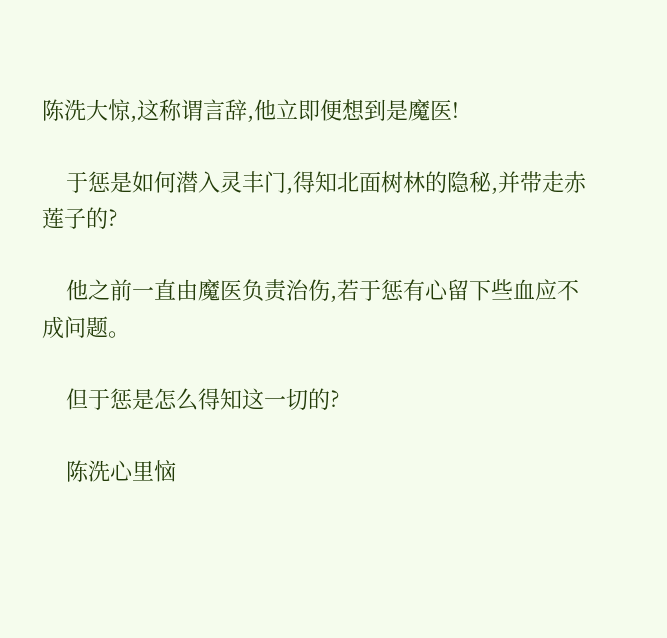陈洗大惊,这称谓言辞,他立即便想到是魔医!

    于惩是如何潜入灵丰门,得知北面树林的隐秘,并带走赤莲子的?

    他之前一直由魔医负责治伤,若于惩有心留下些血应不成问题。

    但于惩是怎么得知这一切的?

    陈洗心里恼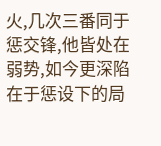火,几次三番同于惩交锋,他皆处在弱势,如今更深陷在于惩设下的局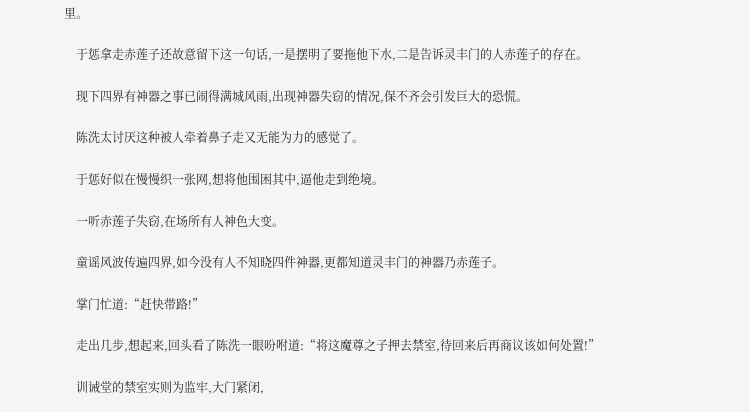里。

    于惩拿走赤莲子还故意留下这一句话,一是摆明了要拖他下水,二是告诉灵丰门的人赤莲子的存在。

    现下四界有神器之事已闹得满城风雨,出现神器失窃的情况,保不齐会引发巨大的恐慌。

    陈洗太讨厌这种被人牵着鼻子走又无能为力的感觉了。

    于惩好似在慢慢织一张网,想将他围困其中,逼他走到绝境。

    一听赤莲子失窃,在场所有人神色大变。

    童谣风波传遍四界,如今没有人不知晓四件神器,更都知道灵丰门的神器乃赤莲子。

    掌门忙道:“赶快带路!”

    走出几步,想起来,回头看了陈洗一眼吩咐道:“将这魔尊之子押去禁室,待回来后再商议该如何处置!”

    训诫堂的禁室实则为监牢,大门紧闭,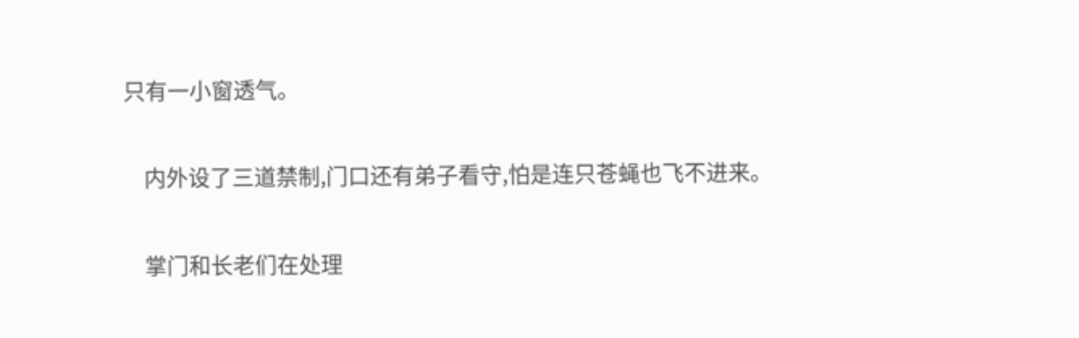只有一小窗透气。

    内外设了三道禁制,门口还有弟子看守,怕是连只苍蝇也飞不进来。

    掌门和长老们在处理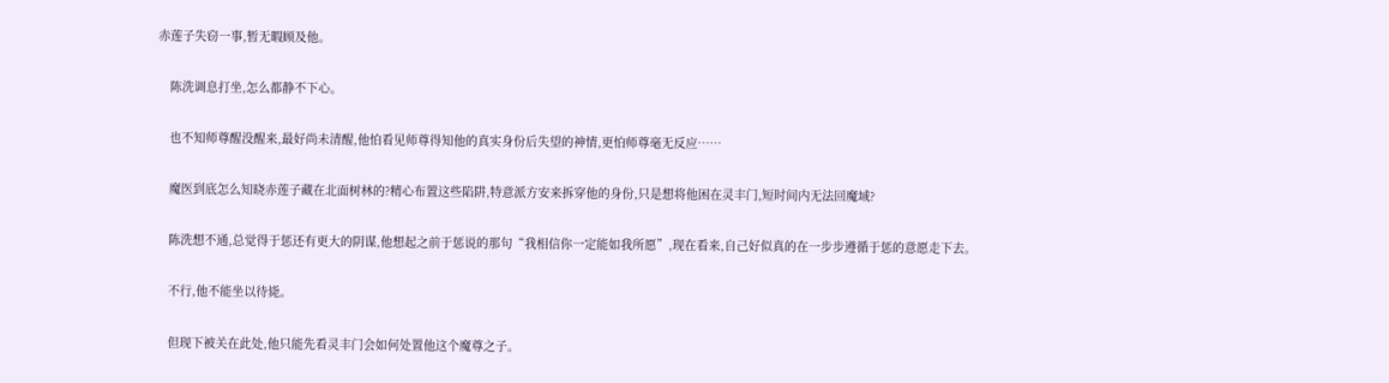赤莲子失窃一事,暂无暇顾及他。

    陈洗调息打坐,怎么都静不下心。

    也不知师尊醒没醒来,最好尚未清醒,他怕看见师尊得知他的真实身份后失望的神情,更怕师尊毫无反应……

    魔医到底怎么知晓赤莲子藏在北面树林的?精心布置这些陷阱,特意派方安来拆穿他的身份,只是想将他困在灵丰门,短时间内无法回魔域?

    陈洗想不通,总觉得于惩还有更大的阴谋,他想起之前于惩说的那句“我相信你一定能如我所愿”,现在看来,自己好似真的在一步步遵循于惩的意愿走下去。

    不行,他不能坐以待毙。

    但现下被关在此处,他只能先看灵丰门会如何处置他这个魔尊之子。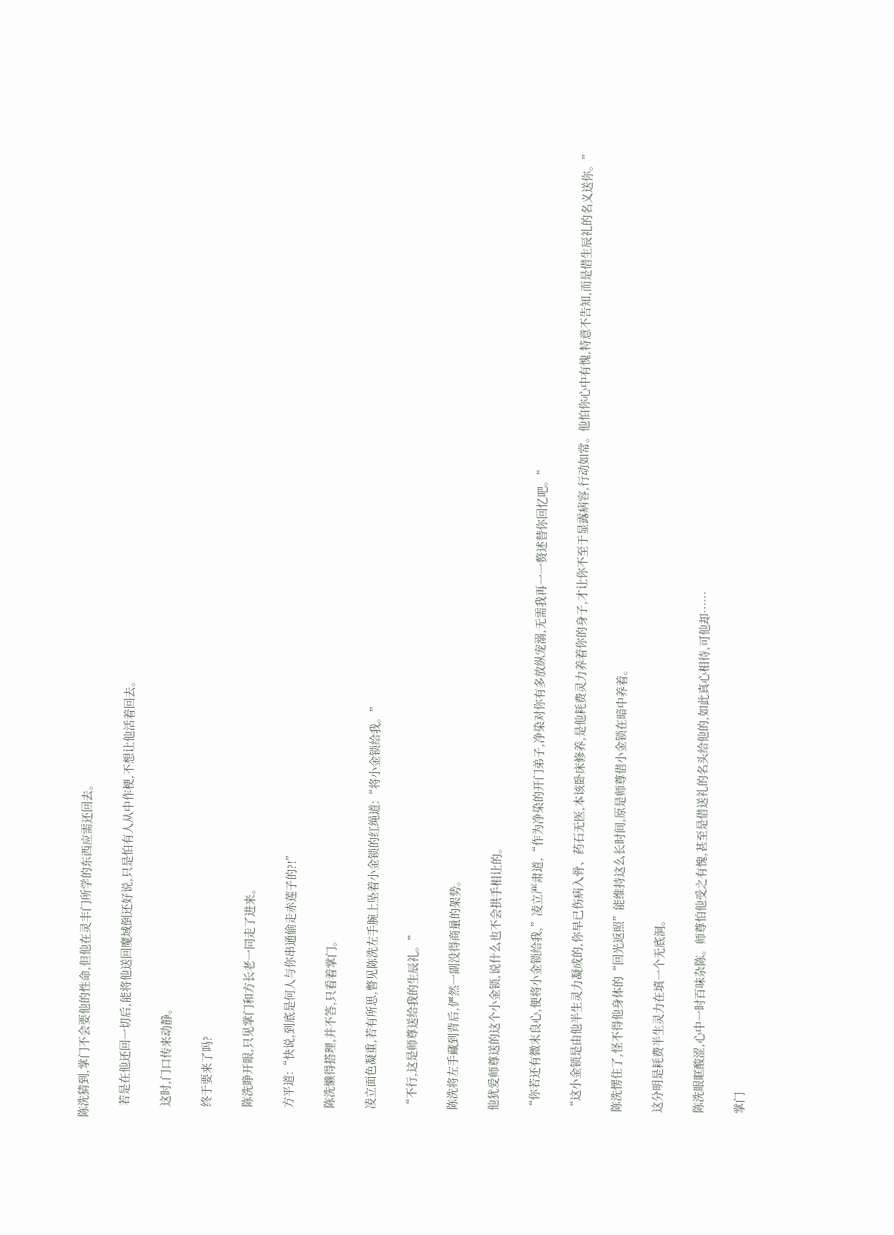陈洗猜到,掌门不会要他的性命,但他在灵丰门所学的东西应需还回去。

    若是在他还回一切后,能将他送回魔域倒还好说,只是怕有人从中作梗,不想让他活着回去。

    这时,门口传来动静。

    终于要来了吗?

    陈洗睁开眼,只见掌门和方长老一同走了进来。

    方平道:“快说,到底是何人与你串通偷走赤莲子的?!”

    陈洗懒得搭理,并不答,只看着掌门。

    凌立面色凝重,若有所思,瞥见陈洗左手腕上坠着小金锁的红绳道:“将小金锁给我。”

    “不行,这是师尊送给我的生辰礼。”

    陈洗将左手藏到背后,俨然一副没得商量的架势。

    他犹爱师尊送的这个小金锁,说什么也不会拱手相让的。

    “你若还有微末良心,便将小金锁给我,”凌立严肃道,“作为净染的开门弟子,净染对你有多放纵宠溺,无需我再一一赘述替你回忆吧。”

    “这小金锁是由他半生灵力凝成的,你早已伤病入骨、药石无医,本该卧床修养,是他耗费灵力养着你的身子,才让你不至于显露病容,行动如常。他怕你心中有愧,特意不告知,而是借生辰礼的名义送你。”

    陈洗愣住了,怪不得他身体的“回光返照”能维持这么长时间,原是师尊借小金锁在暗中养着。

    这分明是耗费半生灵力在填一个无底洞。

    陈洗眼眶酸涩,心中一时百味杂陈。师尊怕他受之有愧,甚至是借送礼的名头给他的,如此真心相待,可他却……

    掌门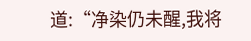道:“净染仍未醒,我将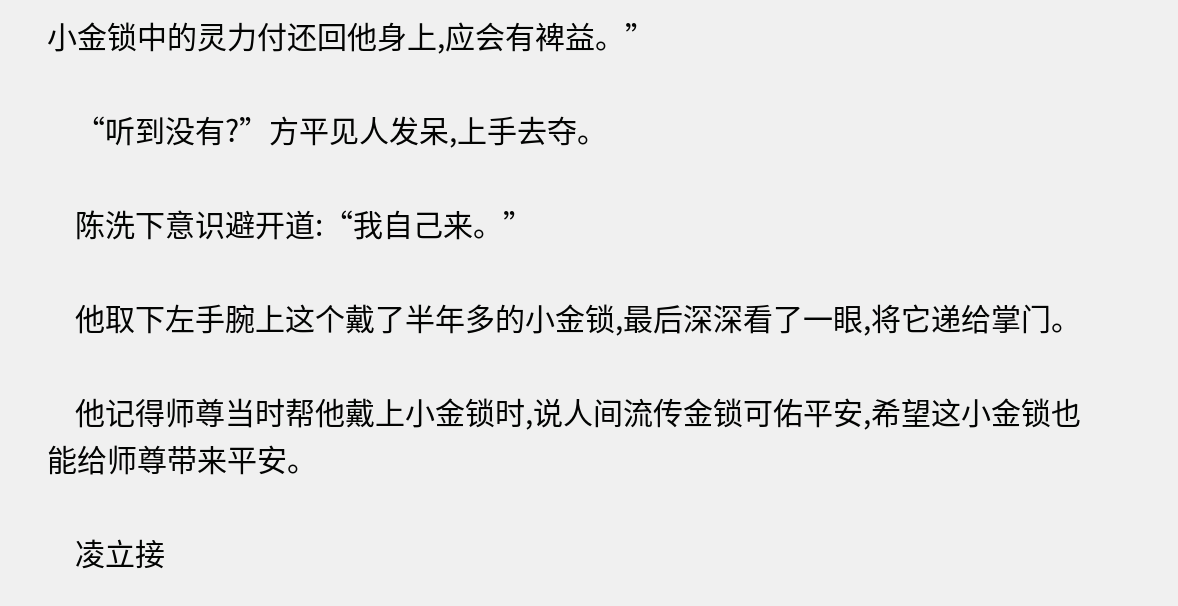小金锁中的灵力付还回他身上,应会有裨益。”

    “听到没有?”方平见人发呆,上手去夺。

    陈洗下意识避开道:“我自己来。”

    他取下左手腕上这个戴了半年多的小金锁,最后深深看了一眼,将它递给掌门。

    他记得师尊当时帮他戴上小金锁时,说人间流传金锁可佑平安,希望这小金锁也能给师尊带来平安。

    凌立接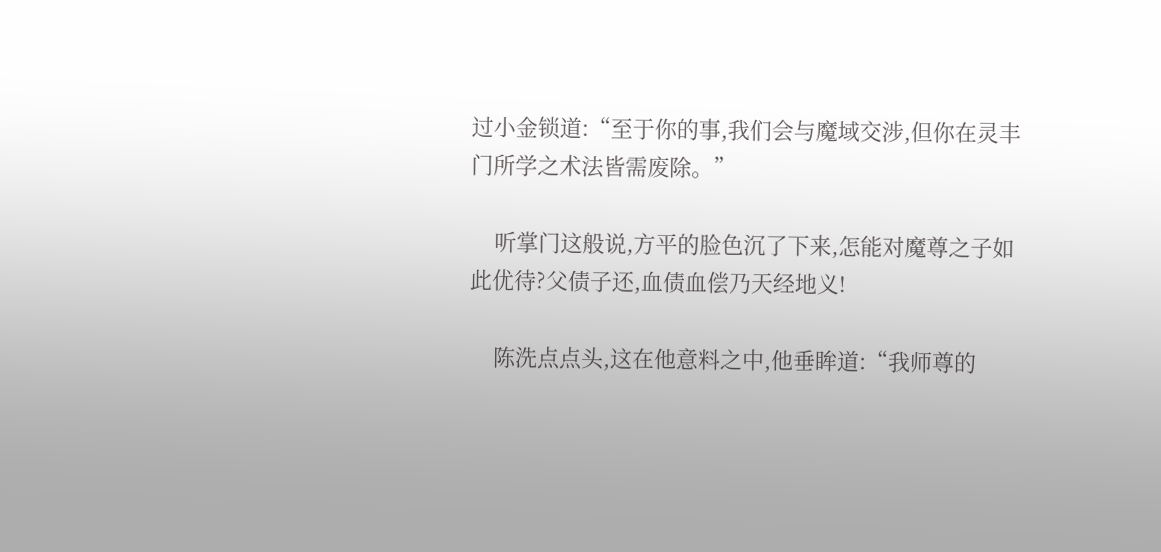过小金锁道:“至于你的事,我们会与魔域交涉,但你在灵丰门所学之术法皆需废除。”

    听掌门这般说,方平的脸色沉了下来,怎能对魔尊之子如此优待?父债子还,血债血偿乃天经地义!

    陈洗点点头,这在他意料之中,他垂眸道:“我师尊的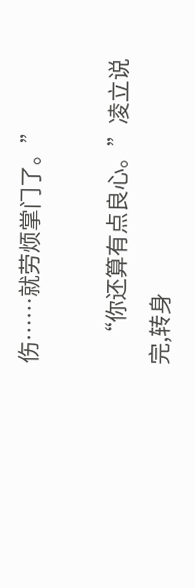伤……就劳烦掌门了。”

    “你还算有点良心。”凌立说完,转身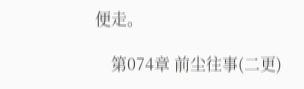便走。

    第074章 前尘往事(二更)